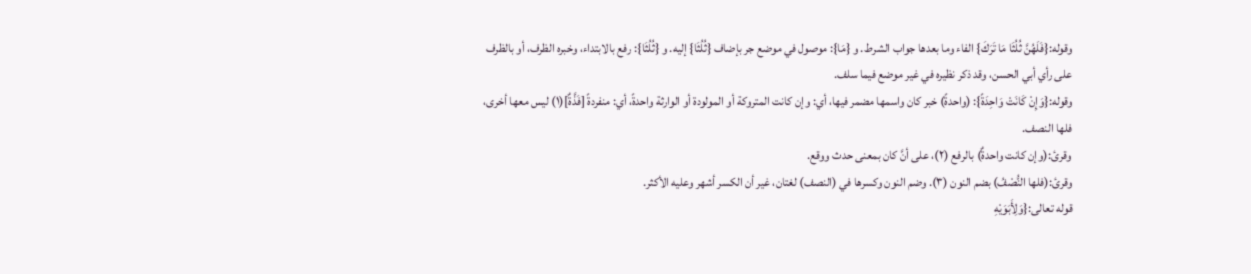وقوله:{فَلَهُنَّ ثُلُثَا مَا تَرَكَ} الفاء وما بعدها جواب الشرط. و {مَا}: موصول في موضع جر بإضاف {ثُلُثَا} إليه. و {ثُلُثَا}: رفع بالابتداء، وخبره الظرف، أو بالظرف على رأي أبي الحسن، وقد ذكر نظيره في غير موضع فيما سلف.
وقوله:{وَإِنْ كَانَتْ وَاحِدَةً}: (واحدةً) خبر كان واسمها مضمر فيها، أي: وإن كانت المتروكة أو المولودة أو الوارثة واحدةً، أي: منفردةً [فَذَّةٌ](١) ليس معها أخرى، فلها النصف.
وقرئ:(وإن كانت واحدةٌ) بالرفع (٢)، على أنَّ كان بمعنى حدث ووقع.
وقرئ:(فلها النُّصْفُ) بضم النون (٣). وضم النون وكسرها في (النصف) لغتان، غير أن الكسر أشهر وعليه الأكثر.
قوله تعالى:{وَلِأَبَوَيْهِ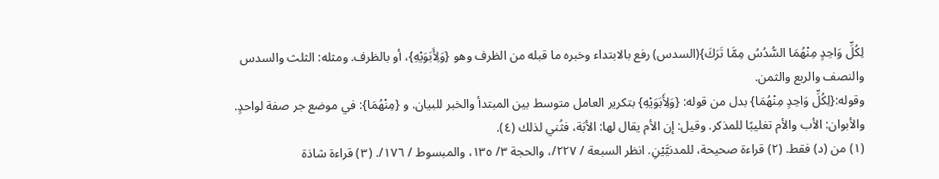لِكُلِّ وَاحِدٍ مِنْهُمَا السُّدُسُ مِمَّا تَرَكَ}(السدس) رفع بالابتداء وخبره ما قبله من الظرف وهو {وَلِأَبَوَيْهِ}، أو بالظرف. ومثله: الثلث والسدس والنصف والربع والثمن.
وقوله:{لِكُلِّ وَاحِدٍ مِنْهُمَا} بدل من قوله: {وَلِأَبَوَيْهِ} بتكرير العامل متوسط بين المبتدأ والخبر للبيان. و {مِنْهُمَا}: في موضع جر صفة لواحدٍ.
والأبوان: الأب والأم تغليبًا للمذكر. وقيل: إن الأم يقال لها: الأبَة، فثُني لذلك (٤).
(١) من (د) فقط. (٢) قراءة صحيحة، للمدنيَّيْنِ. انظر السبعة / ٢٢٧/، والحجة ٣/ ١٣٥، والمبسوط / ١٧٦/. (٣) قراءة شاذة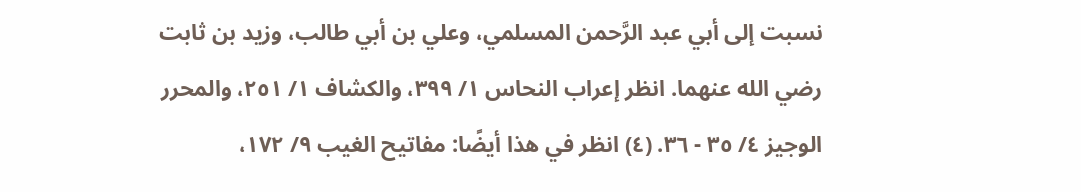نسبت إلى أبي عبد الرَّحمن المسلمي، وعلي بن أبي طالب، وزيد بن ثابت رضي الله عنهما. انظر إعراب النحاس ١/ ٣٩٩، والكشاف ١/ ٢٥١، والمحرر الوجيز ٤/ ٣٥ - ٣٦. (٤) انظر في هذا أيضًا: مفاتيح الغيب ٩/ ١٧٢،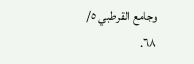وجامع القرطبي ٥/ ٦٨.